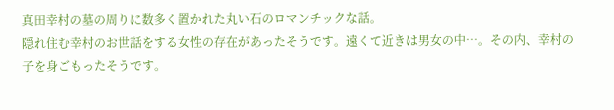真田幸村の墓の周りに数多く置かれた丸い石のロマンチックな話。
隠れ住む幸村のお世話をする女性の存在があったそうです。遠くて近きは男女の中…。その内、幸村の子を身ごもったそうです。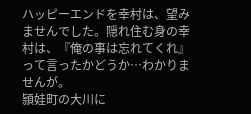ハッピーエンドを幸村は、望みませんでした。隠れ住む身の幸村は、『俺の事は忘れてくれ』って言ったかどうか…わかりませんが。
頴娃町の大川に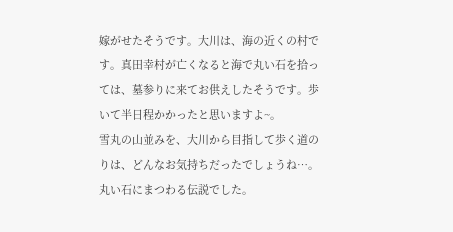嫁がせたそうです。大川は、海の近くの村です。真田幸村が亡くなると海で丸い石を拾っては、墓参りに来てお供えしたそうです。歩いて半日程かかったと思いますよ~。
雪丸の山並みを、大川から目指して歩く道のりは、どんなお気持ちだったでしょうね…。
丸い石にまつわる伝説でした。